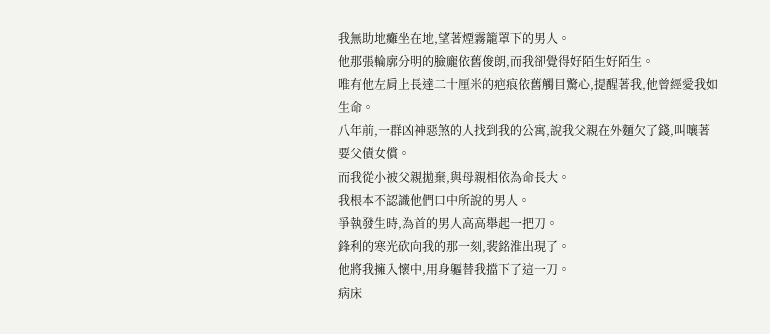我無助地癱坐在地,望著煙霧籠罩下的男人。
他那張輪廓分明的臉龐依舊俊朗,而我卻覺得好陌生好陌生。
唯有他左肩上長達二十厘米的疤痕依舊觸目驚心,提醒著我,他曾經愛我如生命。
八年前,一群凶神惡煞的人找到我的公寓,說我父親在外麵欠了錢,叫嚷著要父債女償。
而我從小被父親拋棄,與母親相依為命長大。
我根本不認識他們口中所說的男人。
爭執發生時,為首的男人高高舉起一把刀。
鋒利的寒光砍向我的那一刻,裴銘淮出現了。
他將我擁入懷中,用身軀替我擋下了這一刀。
病床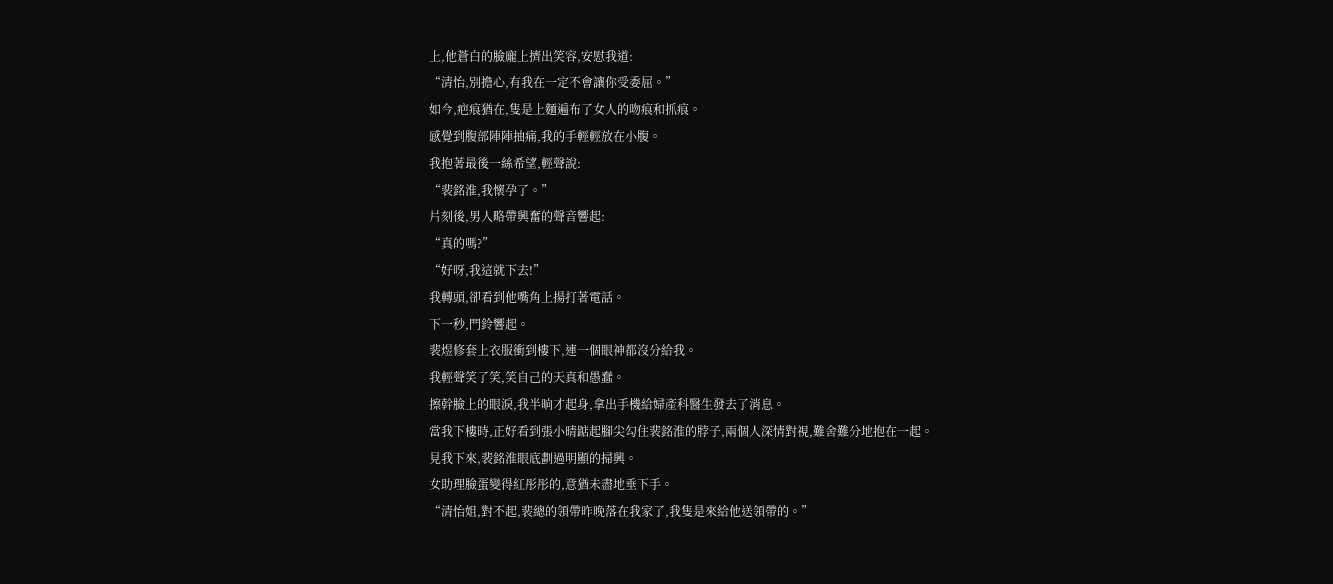上,他蒼白的臉龐上擠出笑容,安慰我道:
“清怡,別擔心,有我在一定不會讓你受委屈。”
如今,疤痕猶在,隻是上麵遍布了女人的吻痕和抓痕。
感覺到腹部陣陣抽痛,我的手輕輕放在小腹。
我抱著最後一絲希望,輕聲說:
“裴銘淮,我懷孕了。”
片刻後,男人略帶興奮的聲音響起:
“真的嗎?”
“好呀,我這就下去!”
我轉頭,卻看到他嘴角上揚打著電話。
下一秒,門鈴響起。
裴煜修套上衣服衝到樓下,連一個眼神都沒分給我。
我輕聲笑了笑,笑自己的天真和愚蠢。
擦幹臉上的眼淚,我半晌才起身,拿出手機給婦產科醫生發去了消息。
當我下樓時,正好看到張小晴踮起腳尖勾住裴銘淮的脖子,兩個人深情對視,難舍難分地抱在一起。
見我下來,裴銘淮眼底劃過明顯的掃興。
女助理臉蛋變得紅彤彤的,意猶未盡地垂下手。
“清怡姐,對不起,裴總的領帶昨晚落在我家了,我隻是來給他送領帶的。”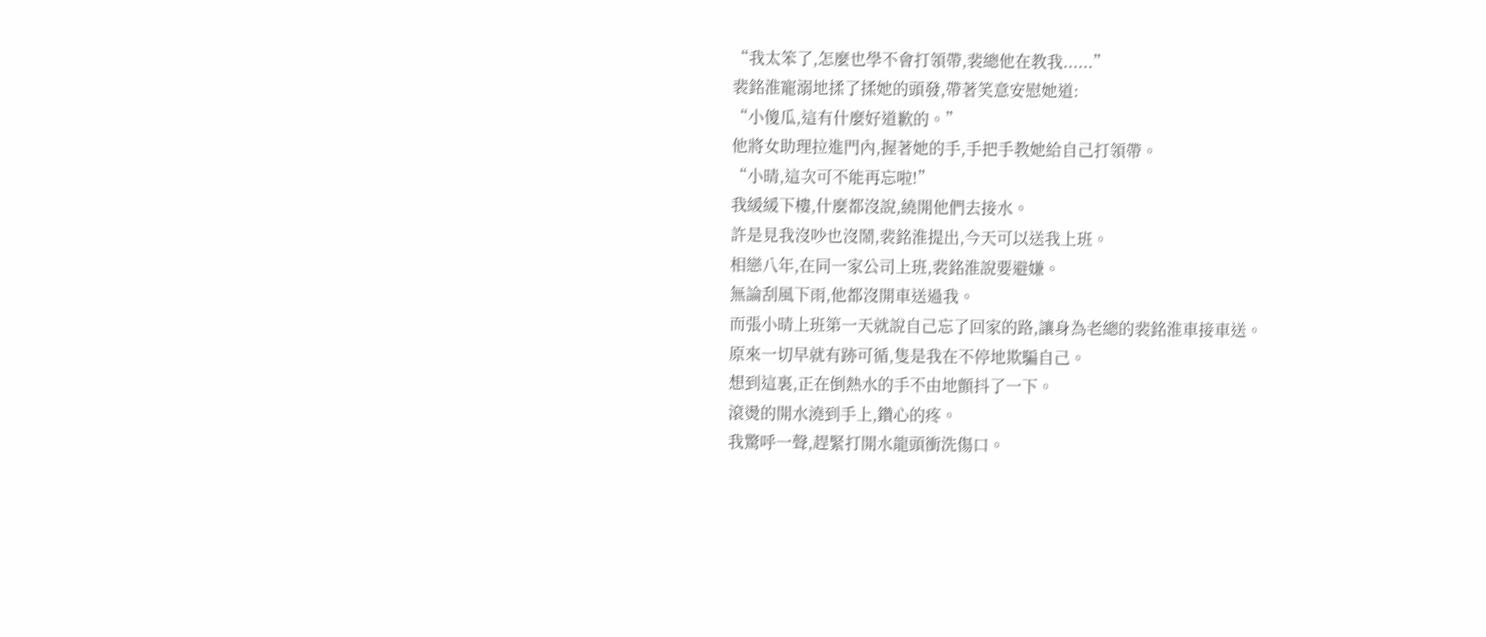“我太笨了,怎麼也學不會打領帶,裴總他在教我......”
裴銘淮寵溺地揉了揉她的頭發,帶著笑意安慰她道:
“小傻瓜,這有什麼好道歉的。”
他將女助理拉進門內,握著她的手,手把手教她給自己打領帶。
“小晴,這次可不能再忘啦!”
我緩緩下樓,什麼都沒說,繞開他們去接水。
許是見我沒吵也沒鬧,裴銘淮提出,今天可以送我上班。
相戀八年,在同一家公司上班,裴銘淮說要避嫌。
無論刮風下雨,他都沒開車送過我。
而張小晴上班第一天就說自己忘了回家的路,讓身為老總的裴銘淮車接車送。
原來一切早就有跡可循,隻是我在不停地欺騙自己。
想到這裏,正在倒熱水的手不由地顫抖了一下。
滾燙的開水澆到手上,鑽心的疼。
我驚呼一聲,趕緊打開水龍頭衝洗傷口。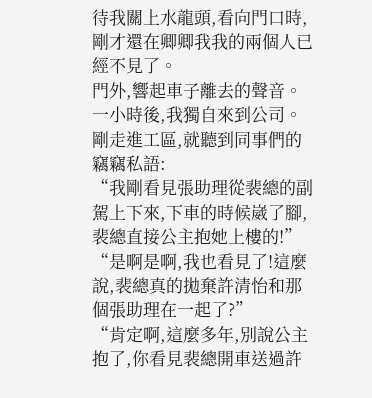待我關上水龍頭,看向門口時,剛才還在卿卿我我的兩個人已經不見了。
門外,響起車子離去的聲音。
一小時後,我獨自來到公司。
剛走進工區,就聽到同事們的竊竊私語:
“我剛看見張助理從裴總的副駕上下來,下車的時候崴了腳,裴總直接公主抱她上樓的!”
“是啊是啊,我也看見了!這麼說,裴總真的拋棄許清怡和那個張助理在一起了?”
“肯定啊,這麼多年,別說公主抱了,你看見裴總開車送過許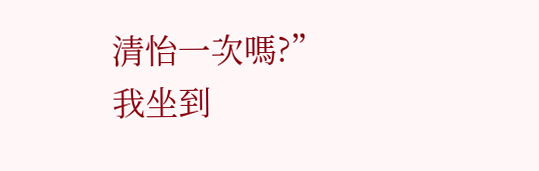清怡一次嗎?”
我坐到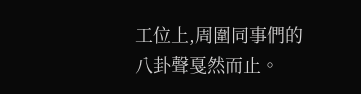工位上,周圍同事們的八卦聲戛然而止。